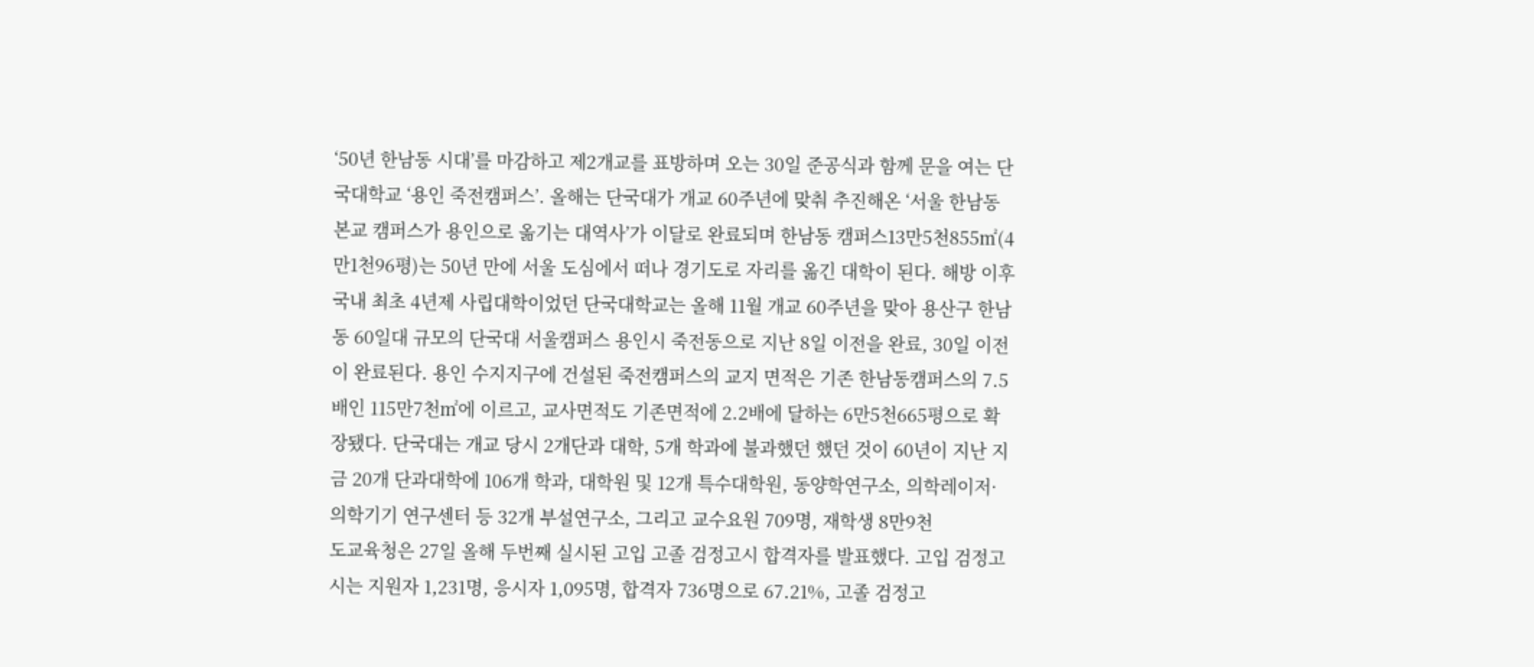‘50년 한남동 시대’를 마감하고 제2개교를 표방하며 오는 30일 준공식과 함께 문을 여는 단국대학교 ‘용인 죽전캠퍼스’. 올해는 단국대가 개교 60주년에 맞춰 추진해온 ‘서울 한남동 본교 캠퍼스가 용인으로 옮기는 대역사’가 이달로 완료되며 한남동 캠퍼스13만5천855㎡(4만1천96평)는 50년 만에 서울 도심에서 떠나 경기도로 자리를 옮긴 대학이 된다. 해방 이후 국내 최초 4년제 사립대학이었던 단국대학교는 올해 11월 개교 60주년을 맞아 용산구 한남동 60일대 규모의 단국대 서울캠퍼스 용인시 죽전동으로 지난 8일 이전을 완료, 30일 이전이 완료된다. 용인 수지지구에 건설된 죽전캠퍼스의 교지 면적은 기존 한남동캠퍼스의 7.5배인 115만7천㎡에 이르고, 교사면적도 기존면적에 2.2배에 달하는 6만5천665평으로 확장됐다. 단국대는 개교 당시 2개단과 대학, 5개 학과에 불과했던 했던 것이 60년이 지난 지금 20개 단과대학에 106개 학과, 대학원 및 12개 특수대학원, 동양학연구소, 의학레이저·의학기기 연구센터 등 32개 부설연구소, 그리고 교수요원 709명, 재학생 8만9천
도교육청은 27일 올해 두번째 실시된 고입 고졸 검정고시 합격자를 발표했다. 고입 검정고시는 지원자 1,231명, 응시자 1,095명, 합격자 736명으로 67.21%, 고졸 검정고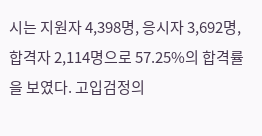시는 지원자 4,398명, 응시자 3,692명, 합격자 2,114명으로 57.25%의 합격률을 보였다. 고입검정의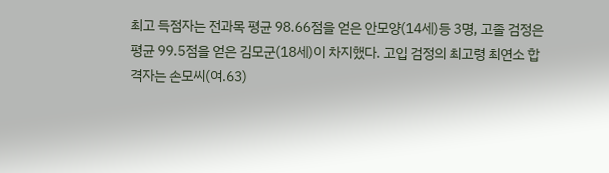최고 득점자는 전과목 평균 98.66점을 얻은 안모양(14세)등 3명, 고졸 검정은 평균 99.5점을 얻은 김모군(18세)이 차지했다. 고입 검정의 최고령 최연소 합격자는 손모씨(여.63)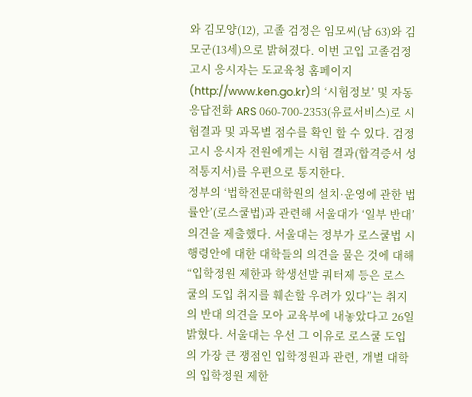와 김모양(12), 고졸 검정은 임모씨(남 63)와 김모군(13세)으로 밝혀졌다. 이번 고입 고졸검정고시 응시자는 도교육청 홈페이지 (http://www.ken.go.kr)의 ‘시험정보’ 및 자동응답전화 ARS 060-700-2353(유료서비스)로 시험결과 및 과목별 점수를 확인 할 수 있다. 검정고시 응시자 전원에게는 시험 결과(합격증서 성적통지서)를 우편으로 통지한다.
정부의 ‘법학전문대학원의 설치·운영에 관한 법률안’(로스쿨법)과 관련해 서울대가 ‘일부 반대’ 의견을 제출했다. 서울대는 정부가 로스쿨법 시행령안에 대한 대학들의 의견을 물은 것에 대해 “입학정원 제한과 학생선발 쿼터제 등은 로스쿨의 도입 취지를 훼손할 우려가 있다”는 취지의 반대 의견을 모아 교육부에 내놓았다고 26일 밝혔다. 서울대는 우선 그 이유로 로스쿨 도입의 가장 큰 쟁점인 입학정원과 관련, 개별 대학의 입학정원 제한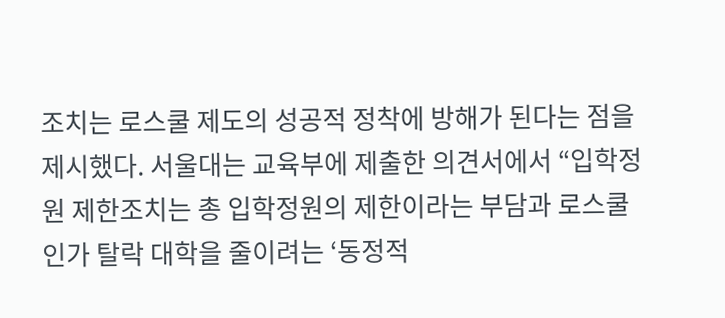조치는 로스쿨 제도의 성공적 정착에 방해가 된다는 점을 제시했다. 서울대는 교육부에 제출한 의견서에서 “입학정원 제한조치는 총 입학정원의 제한이라는 부담과 로스쿨 인가 탈락 대학을 줄이려는 ‘동정적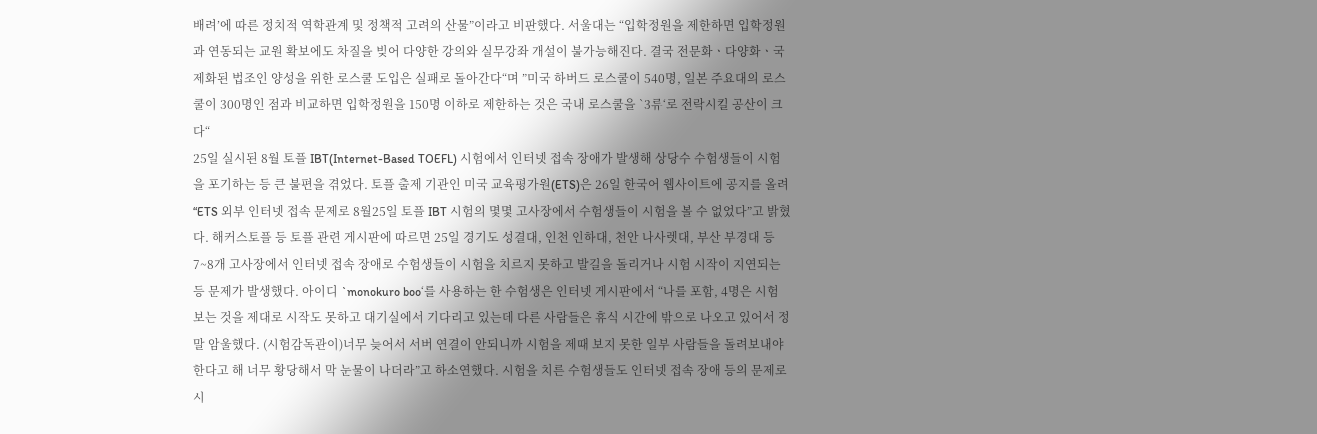배려’에 따른 정치적 역학관계 및 정책적 고려의 산물”이라고 비판했다. 서울대는 “입학정원을 제한하면 입학정원과 연동되는 교원 확보에도 차질을 빚어 다양한 강의와 실무강좌 개설이 불가능해진다. 결국 전문화ㆍ다양화ㆍ국제화된 법조인 양성을 위한 로스쿨 도입은 실패로 돌아간다“며 ”미국 하버드 로스쿨이 540명, 일본 주요대의 로스쿨이 300명인 점과 비교하면 입학정원을 150명 이하로 제한하는 것은 국내 로스쿨을 `3류‘로 전락시킬 공산이 크다“
25일 실시된 8월 토플 IBT(Internet-Based TOEFL) 시험에서 인터넷 접속 장애가 발생해 상당수 수험생들이 시험을 포기하는 등 큰 불편을 겪었다. 토플 출제 기관인 미국 교육평가원(ETS)은 26일 한국어 웹사이트에 공지를 올려 “ETS 외부 인터넷 접속 문제로 8월25일 토플 IBT 시험의 몇몇 고사장에서 수험생들이 시험을 볼 수 없었다”고 밝혔다. 해커스토플 등 토플 관련 게시판에 따르면 25일 경기도 성결대, 인천 인하대, 천안 나사렛대, 부산 부경대 등 7~8개 고사장에서 인터넷 접속 장애로 수험생들이 시험을 치르지 못하고 발길을 돌리거나 시험 시작이 지연되는 등 문제가 발생했다. 아이디 `monokuro boo‘를 사용하는 한 수험생은 인터넷 게시판에서 “나를 포함, 4명은 시험 보는 것을 제대로 시작도 못하고 대기실에서 기다리고 있는데 다른 사람들은 휴식 시간에 밖으로 나오고 있어서 정말 암울했다. (시험감독관이)너무 늦어서 서버 연결이 안되니까 시험을 제때 보지 못한 일부 사람들을 돌려보내야 한다고 해 너무 황당해서 막 눈물이 나더라”고 하소연했다. 시험을 치른 수험생들도 인터넷 접속 장애 등의 문제로 시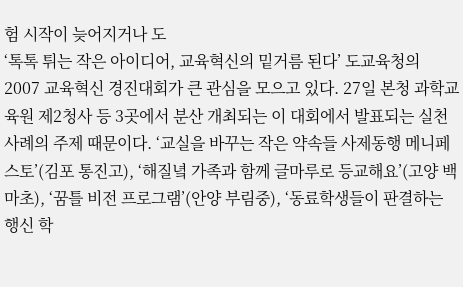험 시작이 늦어지거나 도
‘톡톡 튀는 작은 아이디어, 교육혁신의 밑거름 된다’ 도교육청의 2007 교육혁신 경진대회가 큰 관심을 모으고 있다. 27일 본청 과학교육원 제2청사 등 3곳에서 분산 개최되는 이 대회에서 발표되는 실천 사례의 주제 때문이다. ‘교실을 바꾸는 작은 약속들 사제동행 메니페스토’(김포 통진고), ‘해질녘 가족과 함께 글마루로 등교해요’(고양 백마초), ‘꿈틀 비전 프로그램’(안양 부림중), ‘동료학생들이 판결하는 행신 학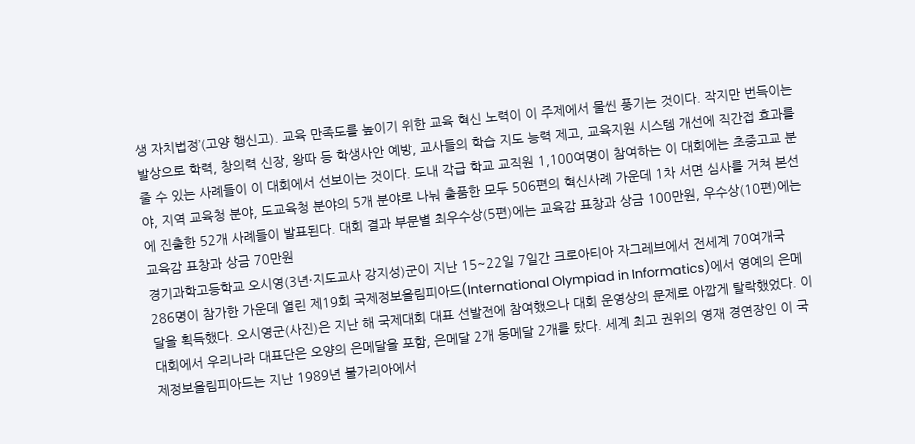생 자치법정’(고양 행신고). 교육 만족도를 높이기 위한 교육 혁신 노력이 이 주제에서 물씬 풍기는 것이다. 작지만 번득이는 발상으로 학력, 창의력 신장, 왕따 등 학생사안 예방, 교사들의 학습 지도 능력 제고, 교육지원 시스템 개선에 직간접 효과를 줄 수 있는 사례들이 이 대회에서 선보이는 것이다. 도내 각급 학교 교직원 1,100여명이 참여하는 이 대회에는 초중고교 분야, 지역 교육청 분야, 도교육청 분야의 5개 분야로 나눠 출품한 모두 506편의 혁신사례 가운데 1차 서면 심사를 거쳐 본선에 진출한 52개 사례들이 발표된다. 대회 결과 부문별 최우수상(5편)에는 교육감 표창과 상금 100만원, 우수상(10편)에는 교육감 표창과 상금 70만원
경기과학고등학교 오시영(3년·지도교사 강지성)군이 지난 15~22일 7일간 크로아티아 자그레브에서 전세계 70여개국 286명이 참가한 가운데 열린 제19회 국제정보올림피아드(International Olympiad in Informatics)에서 영예의 은메달을 획득했다. 오시영군(사진)은 지난 해 국제대회 대표 선발전에 참여했으나 대회 운영상의 문제로 아깝게 탈락했었다. 이 대회에서 우리나라 대표단은 오양의 은메달을 포함, 은메달 2개 동메달 2개를 탔다. 세계 최고 권위의 영재 경연장인 이 국제정보올림피아드는 지난 1989년 불가리아에서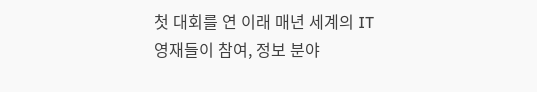첫 대회를 연 이래 매년 세계의 IT 영재들이 참여, 정보 분야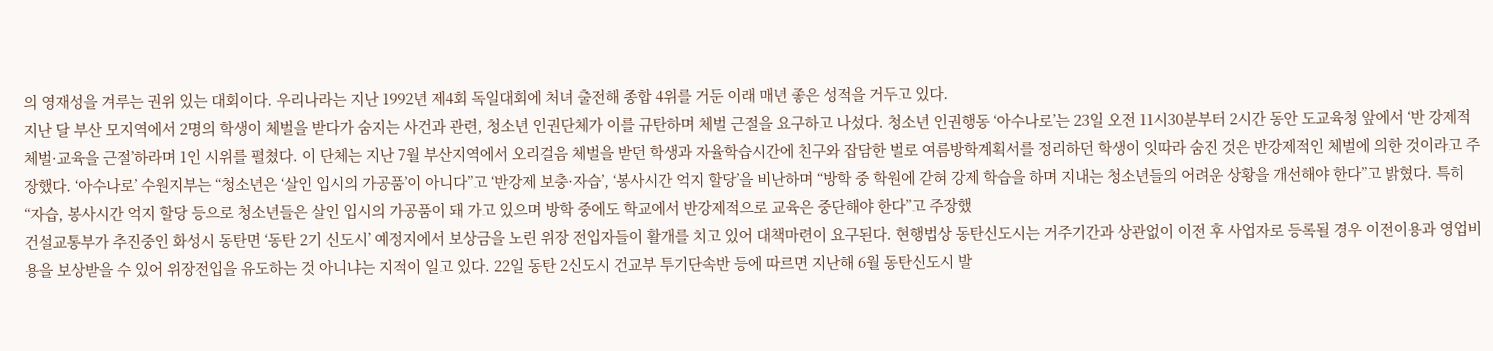의 영재성을 겨루는 권위 있는 대회이다. 우리나라는 지난 1992년 제4회 독일대회에 처녀 출전해 종합 4위를 거둔 이래 매년 좋은 성적을 거두고 있다.
지난 달 부산 모지역에서 2명의 학생이 체벌을 받다가 숨지는 사건과 관련, 청소년 인권단체가 이를 규탄하며 체벌 근절을 요구하고 나섰다. 청소년 인권행동 ‘아수나로’는 23일 오전 11시30분부터 2시간 동안 도교육청 앞에서 ‘반 강제적 체벌·교육을 근절’하라며 1인 시위를 펼쳤다. 이 단체는 지난 7월 부산지역에서 오리걸음 체벌을 받던 학생과 자율학습시간에 친구와 잡담한 벌로 여름방학계획서를 정리하던 학생이 잇따라 숨진 것은 반강제적인 체벌에 의한 것이라고 주장했다. ‘아수나로’ 수원지부는 “청소년은 ‘살인 입시의 가공품’이 아니다”고 ‘반강제 보충·자습’, ‘봉사시간 억지 할당’을 비난하며 “방학 중 학원에 갇혀 강제 학습을 하며 지내는 청소년들의 어려운 상황을 개선해야 한다”고 밝혔다. 특히 “자습, 봉사시간 억지 할당 등으로 청소년들은 살인 입시의 가공품이 돼 가고 있으며 방학 중에도 학교에서 반강제적으로 교육은 중단해야 한다”고 주장했
건설교통부가 추진중인 화성시 동탄면 ‘동탄 2기 신도시’ 예정지에서 보상금을 노린 위장 전입자들이 활개를 치고 있어 대책마련이 요구된다. 현행법상 동탄신도시는 거주기간과 상관없이 이전 후 사업자로 등록될 경우 이전이용과 영업비용을 보상받을 수 있어 위장전입을 유도하는 것 아니냐는 지적이 일고 있다. 22일 동탄 2신도시 건교부 투기단속반 등에 따르면 지난해 6월 동탄신도시 발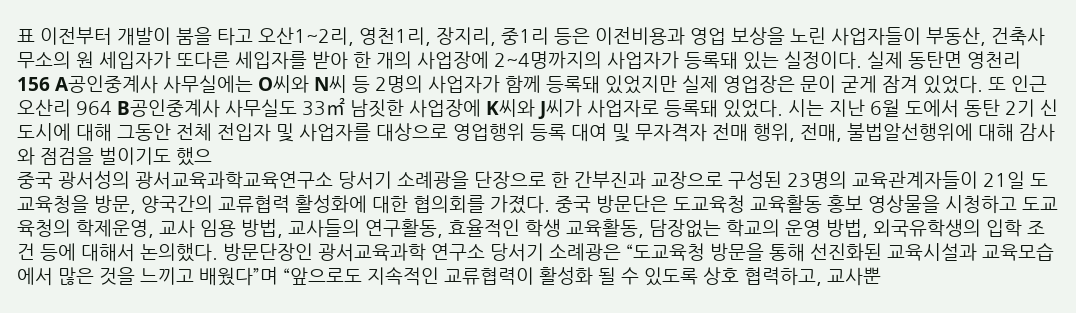표 이전부터 개발이 붐을 타고 오산1~2리, 영천1리, 장지리, 중1리 등은 이전비용과 영업 보상을 노린 사업자들이 부동산, 건축사무소의 원 세입자가 또다른 세입자를 받아 한 개의 사업장에 2~4명까지의 사업자가 등록돼 있는 실정이다. 실제 동탄면 영천리 156 A공인중계사 사무실에는 O씨와 N씨 등 2명의 사업자가 함께 등록돼 있었지만 실제 영업장은 문이 굳게 잠겨 있었다. 또 인근 오산리 964 B공인중계사 사무실도 33㎡ 남짓한 사업장에 K씨와 J씨가 사업자로 등록돼 있었다. 시는 지난 6월 도에서 동탄 2기 신도시에 대해 그동안 전체 전입자 및 사업자를 대상으로 영업행위 등록 대여 및 무자격자 전매 행위, 전매, 불법알선행위에 대해 감사와 점검을 벌이기도 했으
중국 광서성의 광서교육과학교육연구소 당서기 소례광을 단장으로 한 간부진과 교장으로 구성된 23명의 교육관계자들이 21일 도교육청을 방문, 양국간의 교류협력 활성화에 대한 협의회를 가졌다. 중국 방문단은 도교육청 교육활동 홍보 영상물을 시청하고 도교육청의 학제운영, 교사 임용 방법, 교사들의 연구활동, 효율적인 학생 교육활동, 담장없는 학교의 운영 방법, 외국유학생의 입학 조건 등에 대해서 논의했다. 방문단장인 광서교육과학 연구소 당서기 소례광은 “도교육청 방문을 통해 선진화된 교육시설과 교육모습에서 많은 것을 느끼고 배웠다”며 “앞으로도 지속적인 교류협력이 활성화 될 수 있도록 상호 협력하고, 교사뿐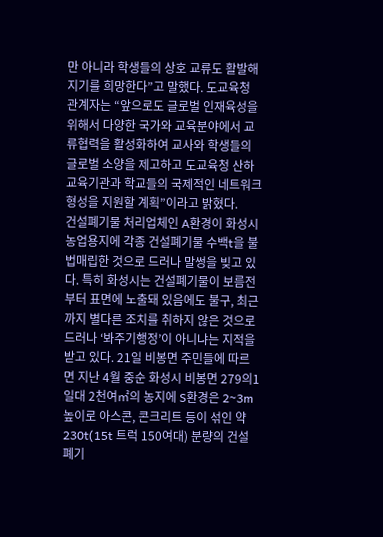만 아니라 학생들의 상호 교류도 활발해지기를 희망한다”고 말했다. 도교육청 관계자는 “앞으로도 글로벌 인재육성을 위해서 다양한 국가와 교육분야에서 교류협력을 활성화하여 교사와 학생들의 글로벌 소양을 제고하고 도교육청 산하 교육기관과 학교들의 국제적인 네트워크 형성을 지원할 계획”이라고 밝혔다.
건설폐기물 처리업체인 A환경이 화성시 농업용지에 각종 건설폐기물 수백t을 불법매립한 것으로 드러나 말썽을 빚고 있다. 특히 화성시는 건설폐기물이 보름전부터 표면에 노출돼 있음에도 불구, 최근까지 별다른 조치를 취하지 않은 것으로 드러나 ‘봐주기행정’이 아니냐는 지적을 받고 있다. 21일 비봉면 주민들에 따르면 지난 4월 중순 화성시 비봉면 279의1 일대 2천여㎡의 농지에 S환경은 2~3m높이로 아스콘, 콘크리트 등이 섞인 약230t(15t 트럭 150여대) 분량의 건설폐기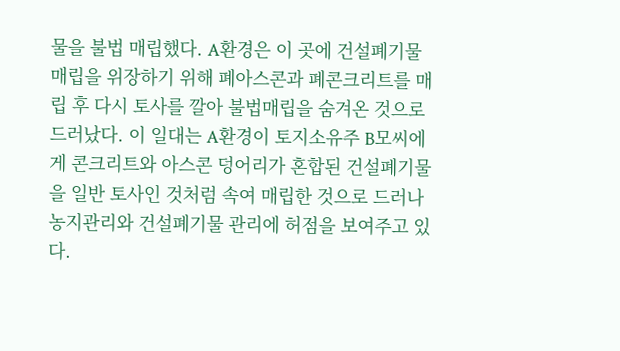물을 불법 매립했다. A환경은 이 곳에 건설폐기물 매립을 위장하기 위해 폐아스콘과 폐콘크리트를 매립 후 다시 토사를 깔아 불법매립을 숨겨온 것으로 드러났다. 이 일대는 A환경이 토지소유주 B모씨에게 콘크리트와 아스콘 덩어리가 혼합된 건설폐기물을 일반 토사인 것처럼 속여 매립한 것으로 드러나 농지관리와 건설폐기물 관리에 허점을 보여주고 있다.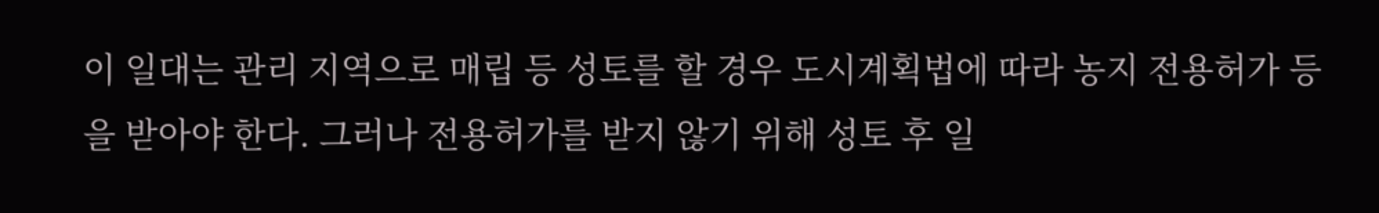이 일대는 관리 지역으로 매립 등 성토를 할 경우 도시계획법에 따라 농지 전용허가 등을 받아야 한다. 그러나 전용허가를 받지 않기 위해 성토 후 일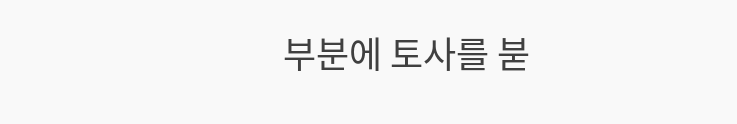부분에 토사를 붇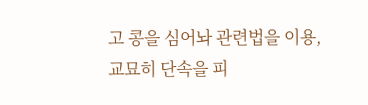고 콩을 심어놔 관련법을 이용, 교묘히 단속을 피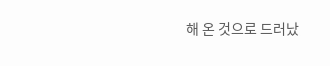해 온 것으로 드러났